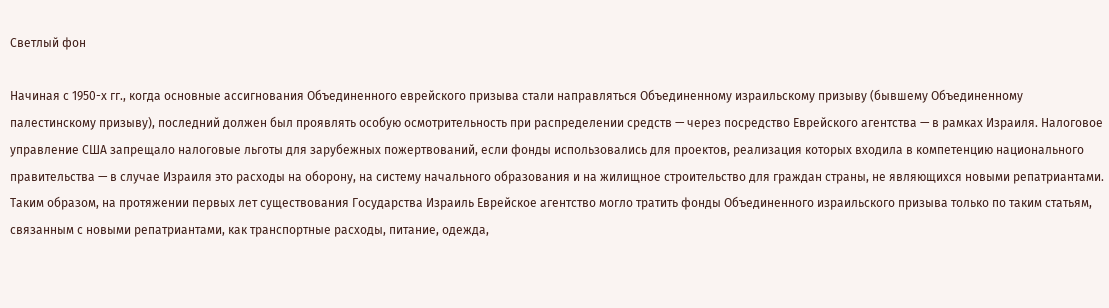Светлый фон

Начиная с 1950-х гг., когда основные ассигнования Объединенного еврейского призыва стали направляться Объединенному израильскому призыву (бывшему Объединенному палестинскому призыву), последний должен был проявлять особую осмотрительность при распределении средств — через посредство Еврейского агентства — в рамках Израиля. Налоговое управление США запрещало налоговые льготы для зарубежных пожертвований, если фонды использовались для проектов, реализация которых входила в компетенцию национального правительства — в случае Израиля это расходы на оборону, на систему начального образования и на жилищное строительство для граждан страны, не являющихся новыми репатриантами. Таким образом, на протяжении первых лет существования Государства Израиль Еврейское агентство могло тратить фонды Объединенного израильского призыва только по таким статьям, связанным с новыми репатриантами, как транспортные расходы, питание, одежда,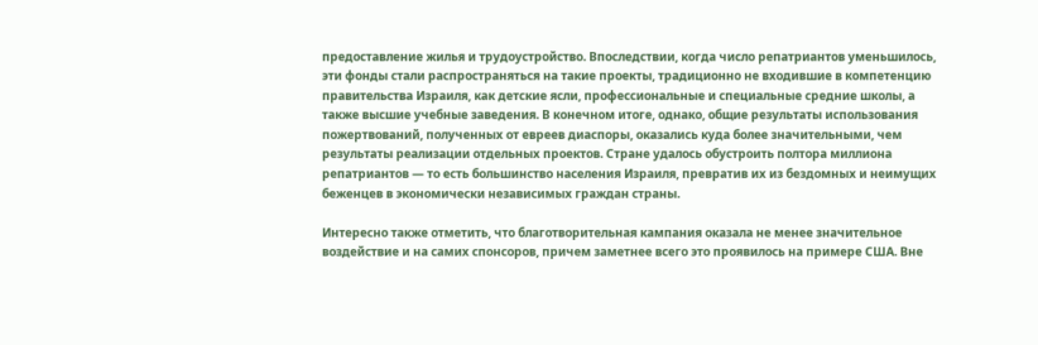предоставление жилья и трудоустройство. Впоследствии, когда число репатриантов уменьшилось, эти фонды стали распространяться на такие проекты, традиционно не входившие в компетенцию правительства Израиля, как детские ясли, профессиональные и специальные средние школы, а также высшие учебные заведения. В конечном итоге, однако, общие результаты использования пожертвований, полученных от евреев диаспоры, оказались куда более значительными, чем результаты реализации отдельных проектов. Стране удалось обустроить полтора миллиона репатриантов — то есть большинство населения Израиля, превратив их из бездомных и неимущих беженцев в экономически независимых граждан страны.

Интересно также отметить, что благотворительная кампания оказала не менее значительное воздействие и на самих спонсоров, причем заметнее всего это проявилось на примере США. Вне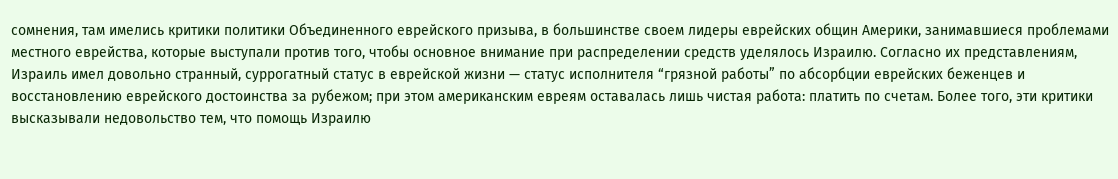сомнения, там имелись критики политики Объединенного еврейского призыва, в большинстве своем лидеры еврейских общин Америки, занимавшиеся проблемами местного еврейства, которые выступали против того, чтобы основное внимание при распределении средств уделялось Израилю. Согласно их представлениям, Израиль имел довольно странный, суррогатный статус в еврейской жизни — статус исполнителя “грязной работы” по абсорбции еврейских беженцев и восстановлению еврейского достоинства за рубежом; при этом американским евреям оставалась лишь чистая работа: платить по счетам. Более того, эти критики высказывали недовольство тем, что помощь Израилю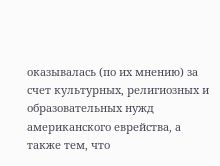оказывалась (по их мнению) за счет культурных, религиозных и образовательных нужд американского еврейства, а также тем, что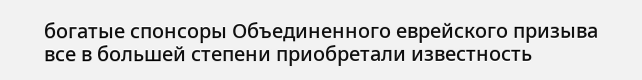богатые спонсоры Объединенного еврейского призыва все в большей степени приобретали известность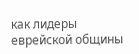как лидеры еврейской общины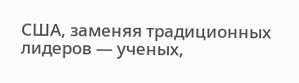США, заменяя традиционных лидеров — ученых,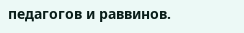педагогов и раввинов.